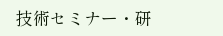技術セミナー・研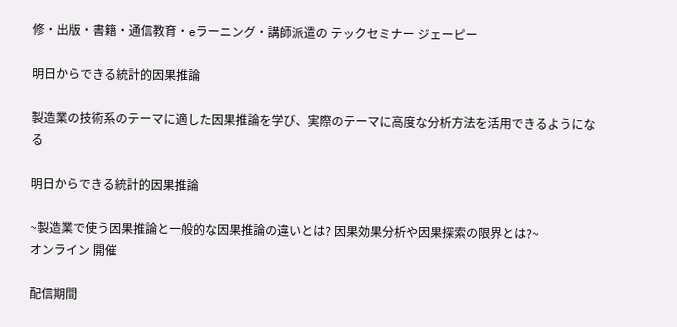修・出版・書籍・通信教育・eラーニング・講師派遣の テックセミナー ジェーピー

明日からできる統計的因果推論

製造業の技術系のテーマに適した因果推論を学び、実際のテーマに高度な分析方法を活用できるようになる

明日からできる統計的因果推論

~製造業で使う因果推論と一般的な因果推論の違いとは? 因果効果分析や因果探索の限界とは?~
オンライン 開催

配信期間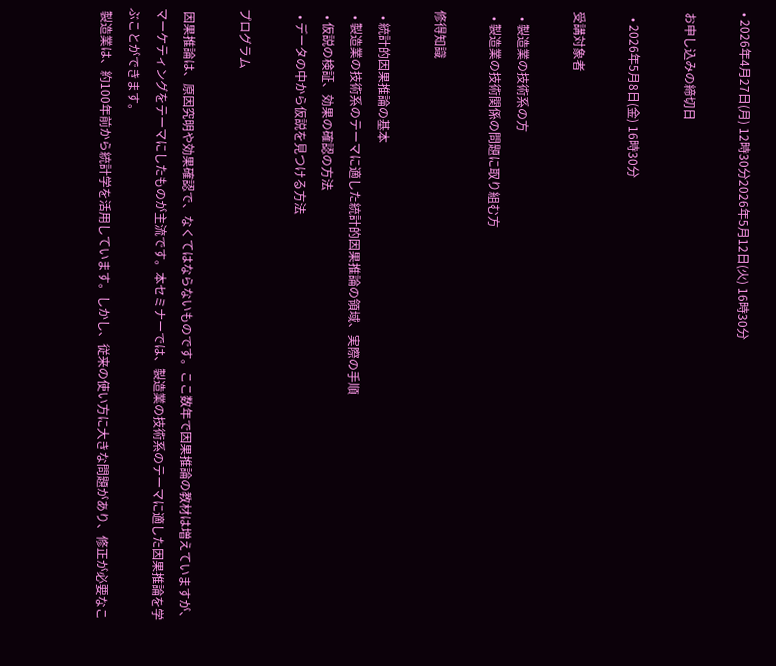• 2026年4月27日(月) 12時30分2026年5月12日(火) 16時30分

お申し込みの締切日

  • 2026年5月8日(金) 16時30分

受講対象者

  • 製造業の技術系の方
  • 製造業の技術関係の問題に取り組む方

修得知識

  • 統計的因果推論の基本
  • 製造業の技術系のテーマに適した統計的因果推論の領域、実際の手順
  • 仮説の検証、効果の確認の方法
  • データの中から仮説を見つける方法

プログラム

 因果推論は、原因究明や効果確認で、なくてはならないものです。ここ数年で因果推論の教材は増えていますが、マーケティングをテーマにしたものが主流です。本セミナーでは、製造業の技術系のテーマに適した因果推論を学ぶことができます。
 製造業は、約100年前から統計学を活用しています。しかし、従来の使い方に大きな問題があり、修正が必要なこ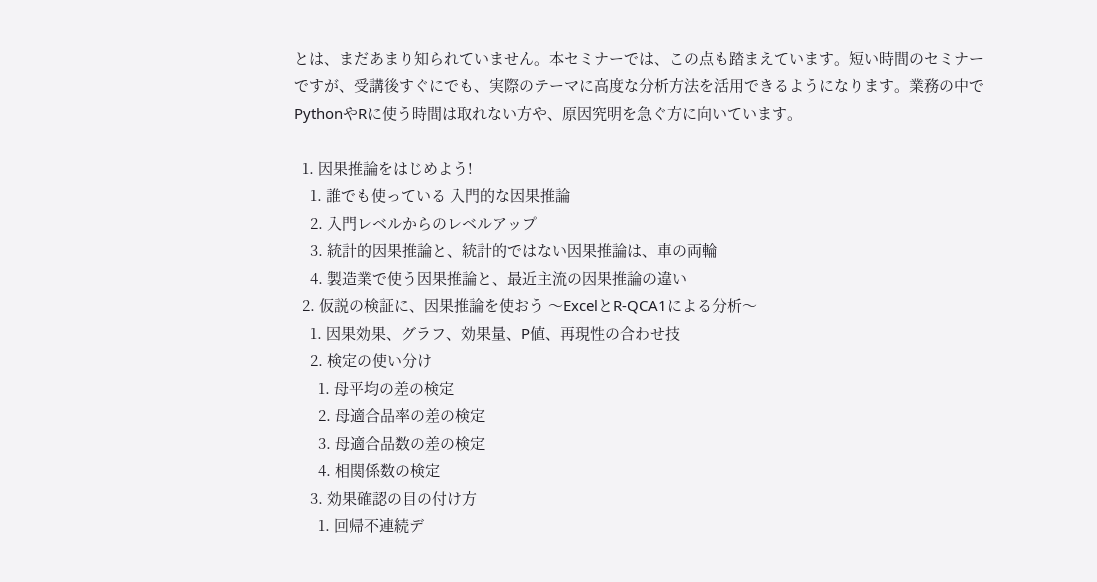とは、まだあまり知られていません。本セミナーでは、この点も踏まえています。短い時間のセミナーですが、受講後すぐにでも、実際のテーマに高度な分析方法を活用できるようになります。業務の中でPythonやRに使う時間は取れない方や、原因究明を急ぐ方に向いています。

  1. 因果推論をはじめよう!
    1. 誰でも使っている 入門的な因果推論
    2. 入門レベルからのレベルアップ
    3. 統計的因果推論と、統計的ではない因果推論は、車の両輪
    4. 製造業で使う因果推論と、最近主流の因果推論の違い
  2. 仮説の検証に、因果推論を使おう 〜ExcelとR-QCA1による分析〜
    1. 因果効果、グラフ、効果量、P値、再現性の合わせ技
    2. 検定の使い分け
      1. 母平均の差の検定
      2. 母適合品率の差の検定
      3. 母適合品数の差の検定
      4. 相関係数の検定
    3. 効果確認の目の付け方
      1. 回帰不連続デ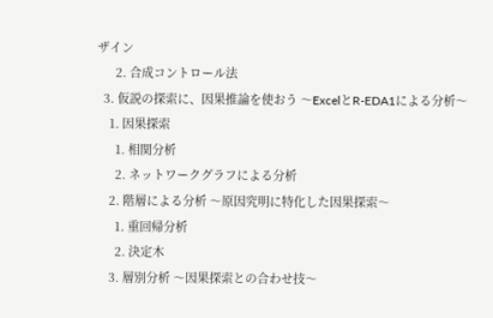ザイン
      2. 合成コントロール法
  3. 仮説の探索に、因果推論を使おう 〜ExcelとR-EDA1による分析〜
    1. 因果探索
      1. 相関分析
      2. ネットワークグラフによる分析
    2. 階層による分析 〜原因究明に特化した因果探索〜
      1. 重回帰分析
      2. 決定木
    3. 層別分析 〜因果探索との合わせ技〜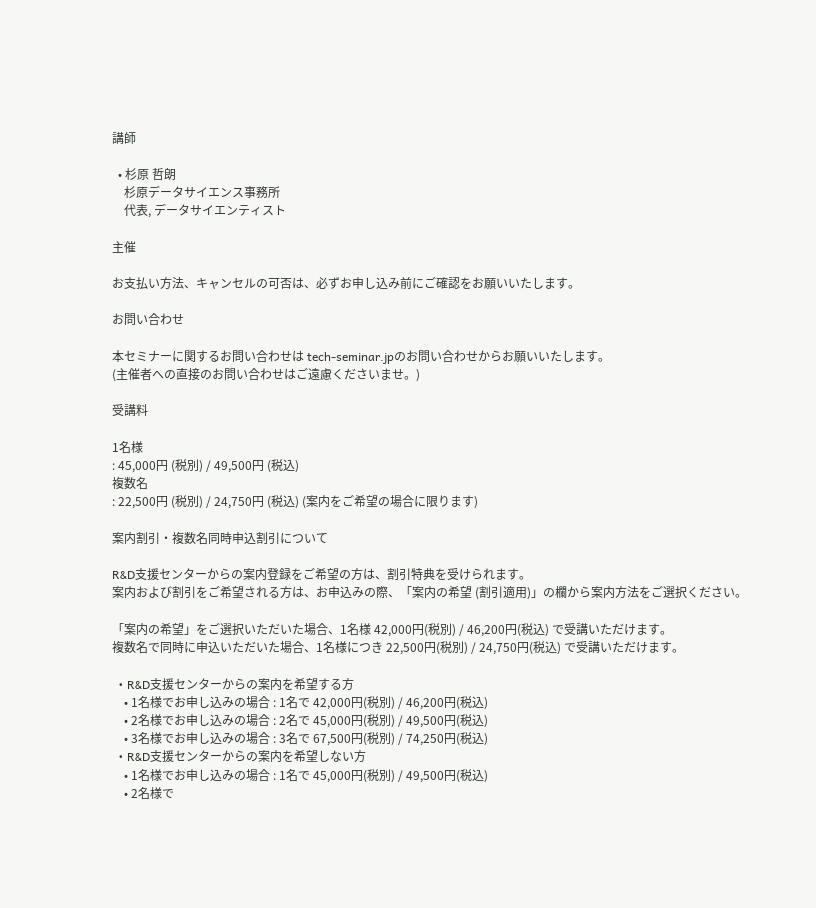講師

  • 杉原 哲朗
    杉原データサイエンス事務所
    代表, データサイエンティスト

主催

お支払い方法、キャンセルの可否は、必ずお申し込み前にご確認をお願いいたします。

お問い合わせ

本セミナーに関するお問い合わせは tech-seminar.jpのお問い合わせからお願いいたします。
(主催者への直接のお問い合わせはご遠慮くださいませ。)

受講料

1名様
: 45,000円 (税別) / 49,500円 (税込)
複数名
: 22,500円 (税別) / 24,750円 (税込) (案内をご希望の場合に限ります)

案内割引・複数名同時申込割引について

R&D支援センターからの案内登録をご希望の方は、割引特典を受けられます。
案内および割引をご希望される方は、お申込みの際、「案内の希望 (割引適用)」の欄から案内方法をご選択ください。

「案内の希望」をご選択いただいた場合、1名様 42,000円(税別) / 46,200円(税込) で受講いただけます。
複数名で同時に申込いただいた場合、1名様につき 22,500円(税別) / 24,750円(税込) で受講いただけます。

  • R&D支援センターからの案内を希望する方
    • 1名様でお申し込みの場合 : 1名で 42,000円(税別) / 46,200円(税込)
    • 2名様でお申し込みの場合 : 2名で 45,000円(税別) / 49,500円(税込)
    • 3名様でお申し込みの場合 : 3名で 67,500円(税別) / 74,250円(税込)
  • R&D支援センターからの案内を希望しない方
    • 1名様でお申し込みの場合 : 1名で 45,000円(税別) / 49,500円(税込)
    • 2名様で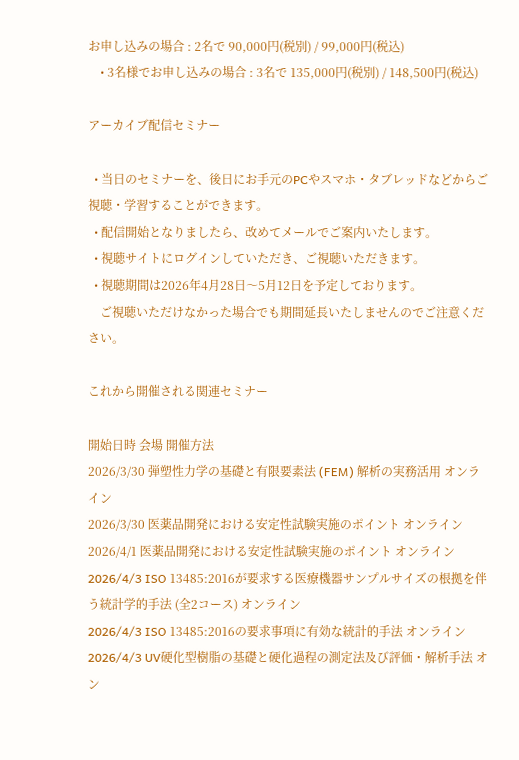お申し込みの場合 : 2名で 90,000円(税別) / 99,000円(税込)
    • 3名様でお申し込みの場合 : 3名で 135,000円(税別) / 148,500円(税込)

アーカイブ配信セミナー

  • 当日のセミナーを、後日にお手元のPCやスマホ・タブレッドなどからご視聴・学習することができます。
  • 配信開始となりましたら、改めてメールでご案内いたします。
  • 視聴サイトにログインしていただき、ご視聴いただきます。
  • 視聴期間は2026年4月28日〜5月12日を予定しております。
    ご視聴いただけなかった場合でも期間延長いたしませんのでご注意ください。

これから開催される関連セミナー

開始日時 会場 開催方法
2026/3/30 弾塑性力学の基礎と有限要素法 (FEM) 解析の実務活用 オンライン
2026/3/30 医薬品開発における安定性試験実施のポイント オンライン
2026/4/1 医薬品開発における安定性試験実施のポイント オンライン
2026/4/3 ISO 13485:2016が要求する医療機器サンプルサイズの根拠を伴う統計学的手法 (全2コース) オンライン
2026/4/3 ISO 13485:2016の要求事項に有効な統計的手法 オンライン
2026/4/3 UV硬化型樹脂の基礎と硬化過程の測定法及び評価・解析手法 オン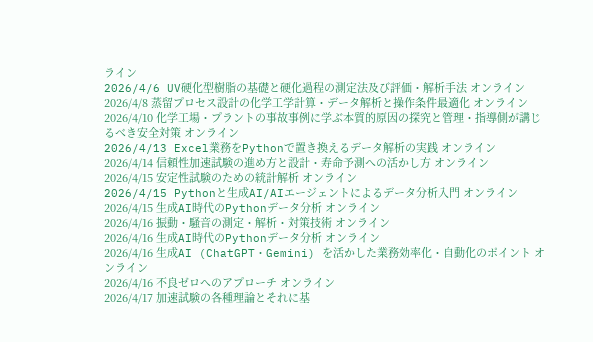ライン
2026/4/6 UV硬化型樹脂の基礎と硬化過程の測定法及び評価・解析手法 オンライン
2026/4/8 蒸留プロセス設計の化学工学計算・データ解析と操作条件最適化 オンライン
2026/4/10 化学工場・プラントの事故事例に学ぶ本質的原因の探究と管理・指導側が講じるべき安全対策 オンライン
2026/4/13 Excel業務をPythonで置き換えるデータ解析の実践 オンライン
2026/4/14 信頼性加速試験の進め方と設計・寿命予測への活かし方 オンライン
2026/4/15 安定性試験のための統計解析 オンライン
2026/4/15 Pythonと生成AI/AIエージェントによるデータ分析入門 オンライン
2026/4/15 生成AI時代のPythonデータ分析 オンライン
2026/4/16 振動・騒音の測定・解析・対策技術 オンライン
2026/4/16 生成AI時代のPythonデータ分析 オンライン
2026/4/16 生成AI (ChatGPT・Gemini) を活かした業務効率化・自動化のポイント オンライン
2026/4/16 不良ゼロへのアプローチ オンライン
2026/4/17 加速試験の各種理論とそれに基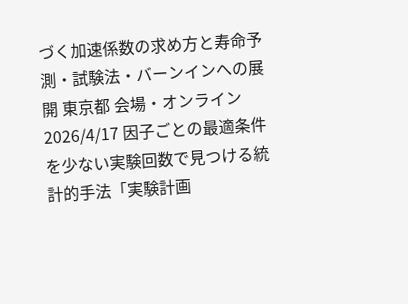づく加速係数の求め方と寿命予測・試験法・バーンインへの展開 東京都 会場・オンライン
2026/4/17 因子ごとの最適条件を少ない実験回数で見つける統計的手法「実験計画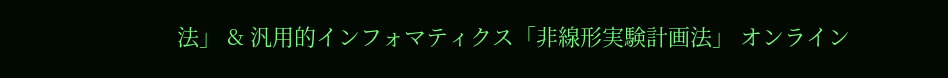法」 & 汎用的インフォマティクス「非線形実験計画法」 オンライン